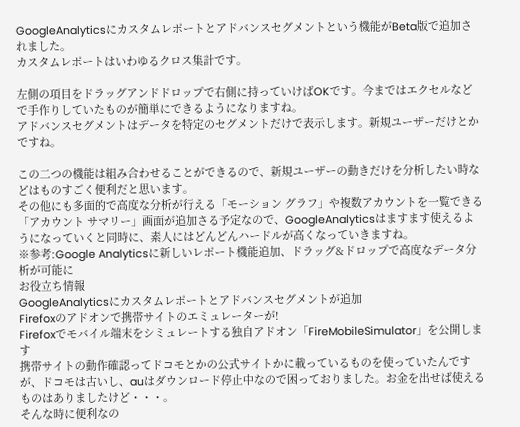GoogleAnalyticsにカスタムレポートとアドバンスセグメントという機能がBeta版で追加されました。
カスタムレポートはいわゆるクロス集計です。

左側の項目をドラッグアンドドロップで右側に持っていけばOKです。今まではエクセルなどで手作りしていたものが簡単にできるようになりますね。
アドバンスセグメントはデータを特定のセグメントだけで表示します。新規ユーザーだけとかですね。

この二つの機能は組み合わせることができるので、新規ユーザーの動きだけを分析したい時などはものすごく便利だと思います。
その他にも多面的で高度な分析が行える「モーション グラフ」や複数アカウントを一覧できる「アカウント サマリー」画面が追加さる予定なので、GoogleAnalyticsはますます使えるようになっていくと同時に、素人にはどんどんハードルが高くなっていきますね。
※参考:Google Analyticsに新しいレポート機能追加、ドラッグ&ドロップで高度なデータ分析が可能に
お役立ち情報
GoogleAnalyticsにカスタムレポートとアドバンスセグメントが追加
Firefoxのアドオンで携帯サイトのエミュレーターが!
Firefoxでモバイル端末をシミュレートする独自アドオン「FireMobileSimulator」を公開します
携帯サイトの動作確認ってドコモとかの公式サイトかに載っているものを使っていたんですが、ドコモは古いし、auはダウンロード停止中なので困っておりました。お金を出せば使えるものはありましたけど・・・。
そんな時に便利なの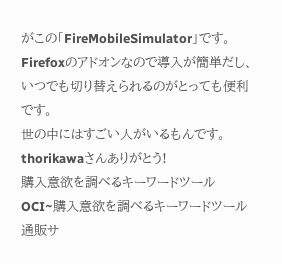がこの「FireMobileSimulator」です。
Firefoxのアドオンなので導入が簡単だし、いつでも切り替えられるのがとっても便利です。
世の中にはすごい人がいるもんです。
thorikawaさんありがとう!
購入意欲を調べるキーワードツール
OCI~購入意欲を調べるキーワードツール
通販サ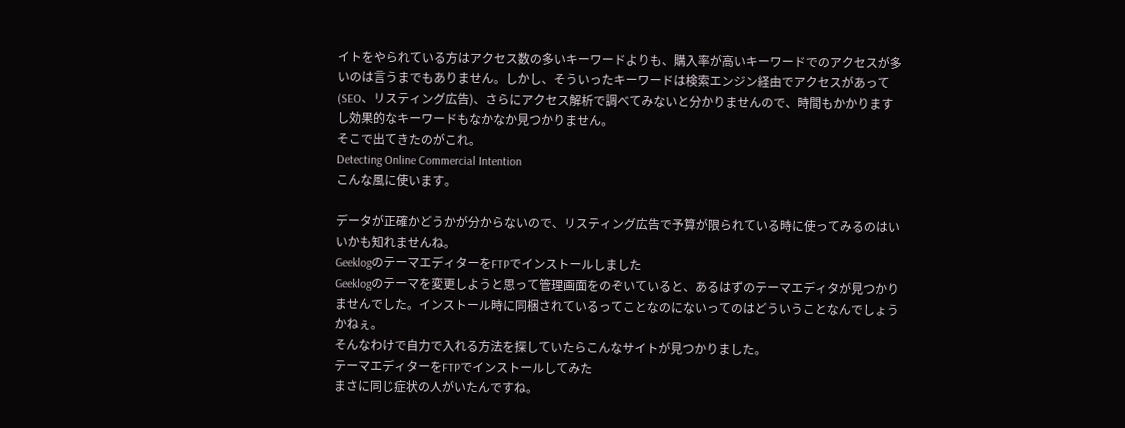イトをやられている方はアクセス数の多いキーワードよりも、購入率が高いキーワードでのアクセスが多いのは言うまでもありません。しかし、そういったキーワードは検索エンジン経由でアクセスがあって(SEO、リスティング広告)、さらにアクセス解析で調べてみないと分かりませんので、時間もかかりますし効果的なキーワードもなかなか見つかりません。
そこで出てきたのがこれ。
Detecting Online Commercial Intention
こんな風に使います。

データが正確かどうかが分からないので、リスティング広告で予算が限られている時に使ってみるのはいいかも知れませんね。
GeeklogのテーマエディターをFTPでインストールしました
Geeklogのテーマを変更しようと思って管理画面をのぞいていると、あるはずのテーマエディタが見つかりませんでした。インストール時に同梱されているってことなのにないってのはどういうことなんでしょうかねぇ。
そんなわけで自力で入れる方法を探していたらこんなサイトが見つかりました。
テーマエディターをFTPでインストールしてみた
まさに同じ症状の人がいたんですね。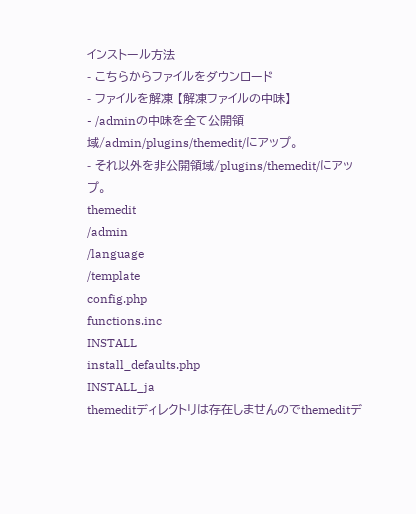インストール方法
- こちらからファイルをダウンロード
- ファイルを解凍 【解凍ファイルの中味】
- /adminの中味を全て公開領域/admin/plugins/themedit/にアップ。
- それ以外を非公開領域/plugins/themedit/にアップ。
themedit
/admin
/language
/template
config.php
functions.inc
INSTALL
install_defaults.php
INSTALL_ja
themeditディレクトリは存在しませんのでthemeditデ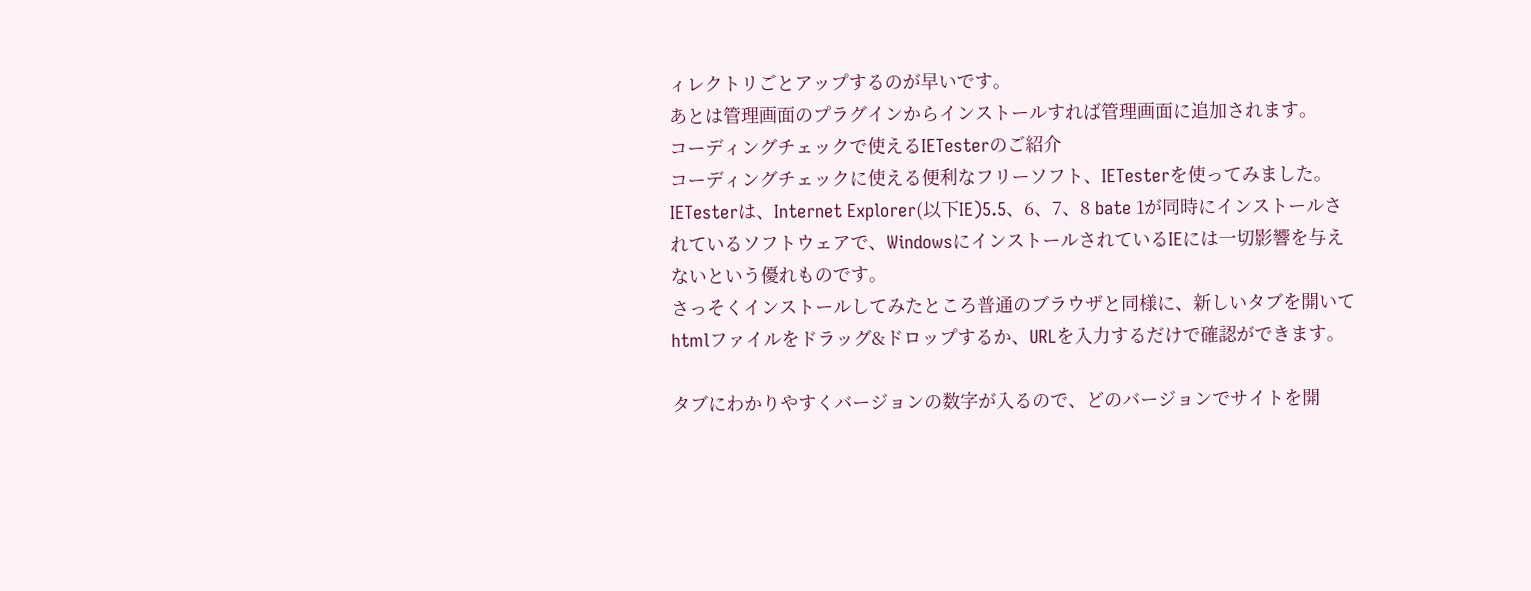ィレクトリごとアップするのが早いです。
あとは管理画面のプラグインからインストールすれば管理画面に追加されます。
コーディングチェックで使えるIETesterのご紹介
コーディングチェックに使える便利なフリーソフト、IETesterを使ってみました。
IETesterは、Internet Explorer(以下IE)5.5、6、7、8 bate 1が同時にインストールされているソフトウェアで、WindowsにインストールされているIEには一切影響を与えないという優れものです。
さっそくインストールしてみたところ普通のブラウザと同様に、新しいタブを開いてhtmlファイルをドラッグ&ドロップするか、URLを入力するだけで確認ができます。

タブにわかりやすくバージョンの数字が入るので、どのバージョンでサイトを開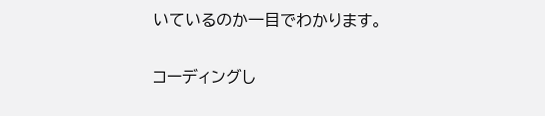いているのか一目でわかります。

コーディングし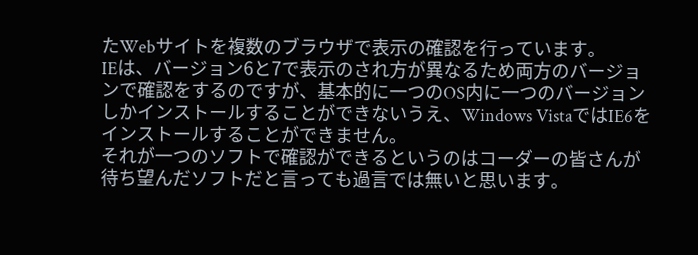たWebサイトを複数のブラウザで表示の確認を行っています。
IEは、バージョン6と7で表示のされ方が異なるため両方のバージョンで確認をするのですが、基本的に一つのOS内に一つのバージョンしかインストールすることができないうえ、Windows VistaではIE6をインストールすることができません。
それが一つのソフトで確認ができるというのはコーダーの皆さんが待ち望んだソフトだと言っても過言では無いと思います。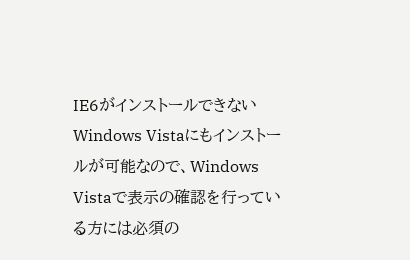IE6がインストールできないWindows Vistaにもインストールが可能なので、Windows Vistaで表示の確認を行っている方には必須の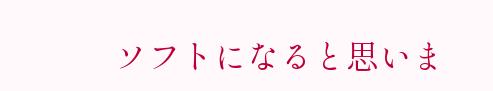ソフトになると思いま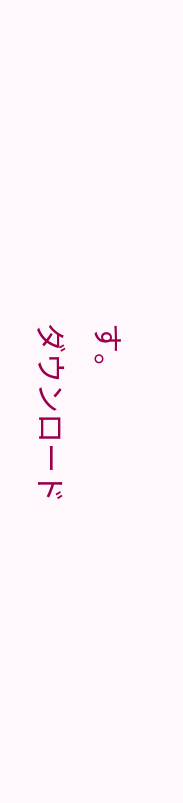す。
ダウンロード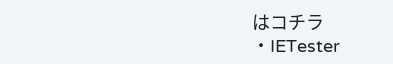はコチラ
・IETester